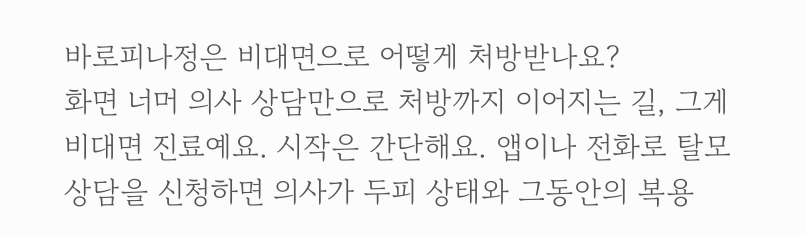바로피나정은 비대면으로 어떻게 처방받나요?
화면 너머 의사 상담만으로 처방까지 이어지는 길, 그게 비대면 진료예요. 시작은 간단해요. 앱이나 전화로 탈모 상담을 신청하면 의사가 두피 상태와 그동안의 복용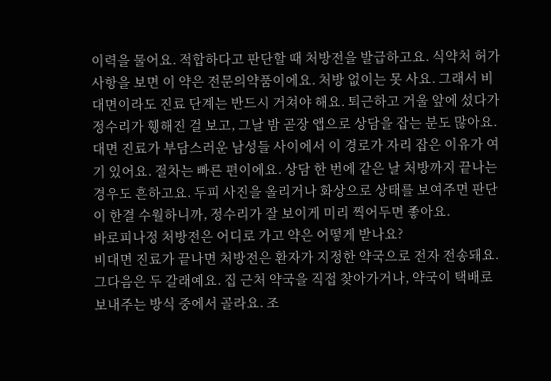이력을 물어요. 적합하다고 판단할 때 처방전을 발급하고요. 식약처 허가사항을 보면 이 약은 전문의약품이에요. 처방 없이는 못 사요. 그래서 비대면이라도 진료 단계는 반드시 거쳐야 해요. 퇴근하고 거울 앞에 섰다가 정수리가 휑해진 걸 보고, 그날 밤 곧장 앱으로 상담을 잡는 분도 많아요. 대면 진료가 부담스러운 남성들 사이에서 이 경로가 자리 잡은 이유가 여기 있어요. 절차는 빠른 편이에요. 상담 한 번에 같은 날 처방까지 끝나는 경우도 흔하고요. 두피 사진을 올리거나 화상으로 상태를 보여주면 판단이 한결 수월하니까, 정수리가 잘 보이게 미리 찍어두면 좋아요.
바로피나정 처방전은 어디로 가고 약은 어떻게 받나요?
비대면 진료가 끝나면 처방전은 환자가 지정한 약국으로 전자 전송돼요. 그다음은 두 갈래예요. 집 근처 약국을 직접 찾아가거나, 약국이 택배로 보내주는 방식 중에서 골라요. 조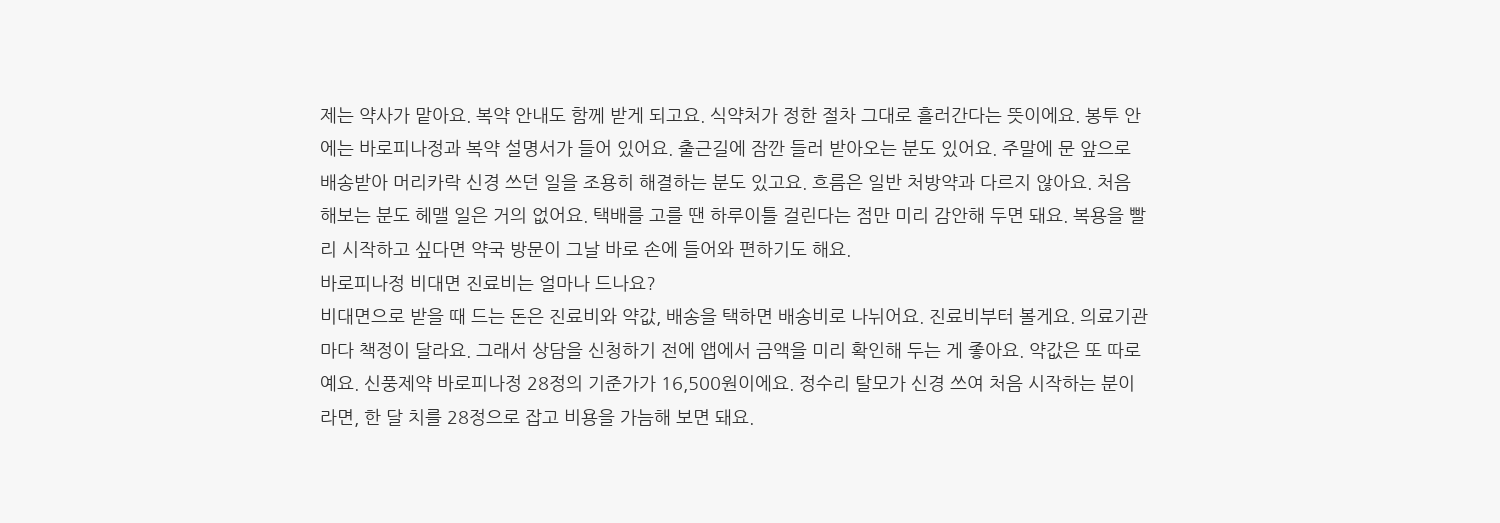제는 약사가 맡아요. 복약 안내도 함께 받게 되고요. 식약처가 정한 절차 그대로 흘러간다는 뜻이에요. 봉투 안에는 바로피나정과 복약 설명서가 들어 있어요. 출근길에 잠깐 들러 받아오는 분도 있어요. 주말에 문 앞으로 배송받아 머리카락 신경 쓰던 일을 조용히 해결하는 분도 있고요. 흐름은 일반 처방약과 다르지 않아요. 처음 해보는 분도 헤맬 일은 거의 없어요. 택배를 고를 땐 하루이틀 걸린다는 점만 미리 감안해 두면 돼요. 복용을 빨리 시작하고 싶다면 약국 방문이 그날 바로 손에 들어와 편하기도 해요.
바로피나정 비대면 진료비는 얼마나 드나요?
비대면으로 받을 때 드는 돈은 진료비와 약값, 배송을 택하면 배송비로 나뉘어요. 진료비부터 볼게요. 의료기관마다 책정이 달라요. 그래서 상담을 신청하기 전에 앱에서 금액을 미리 확인해 두는 게 좋아요. 약값은 또 따로예요. 신풍제약 바로피나정 28정의 기준가가 16,500원이에요. 정수리 탈모가 신경 쓰여 처음 시작하는 분이라면, 한 달 치를 28정으로 잡고 비용을 가늠해 보면 돼요.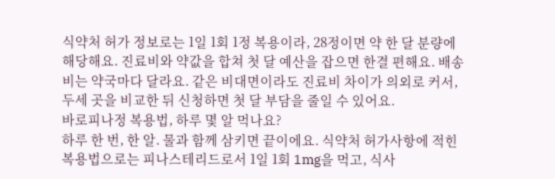식약처 허가 정보로는 1일 1회 1정 복용이라, 28정이면 약 한 달 분량에 해당해요. 진료비와 약값을 합쳐 첫 달 예산을 잡으면 한결 편해요. 배송비는 약국마다 달라요. 같은 비대면이라도 진료비 차이가 의외로 커서, 두세 곳을 비교한 뒤 신청하면 첫 달 부담을 줄일 수 있어요.
바로피나정 복용법, 하루 몇 알 먹나요?
하루 한 번, 한 알. 물과 함께 삼키면 끝이에요. 식약처 허가사항에 적힌 복용법으로는 피나스테리드로서 1일 1회 1mg을 먹고, 식사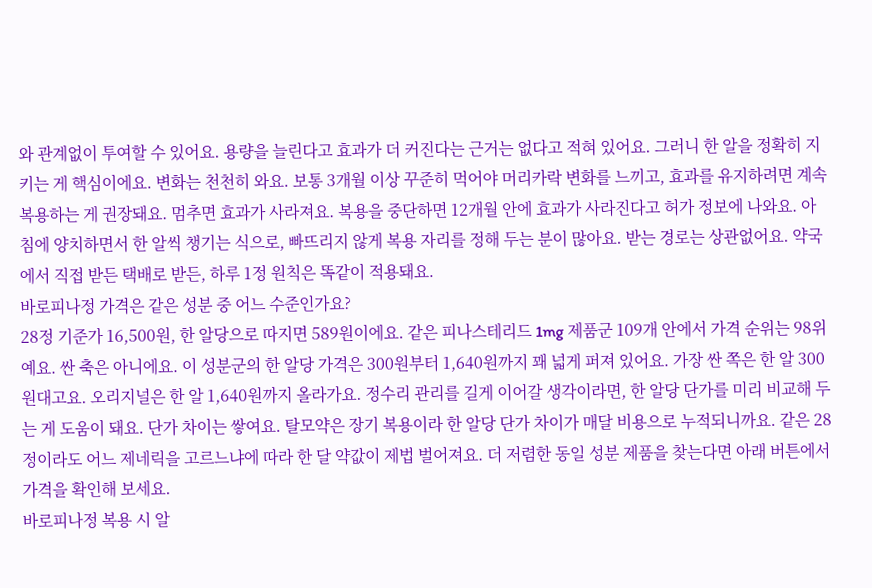와 관계없이 투여할 수 있어요. 용량을 늘린다고 효과가 더 커진다는 근거는 없다고 적혀 있어요. 그러니 한 알을 정확히 지키는 게 핵심이에요. 변화는 천천히 와요. 보통 3개월 이상 꾸준히 먹어야 머리카락 변화를 느끼고, 효과를 유지하려면 계속 복용하는 게 권장돼요. 멈추면 효과가 사라져요. 복용을 중단하면 12개월 안에 효과가 사라진다고 허가 정보에 나와요. 아침에 양치하면서 한 알씩 챙기는 식으로, 빠뜨리지 않게 복용 자리를 정해 두는 분이 많아요. 받는 경로는 상관없어요. 약국에서 직접 받든 택배로 받든, 하루 1정 원칙은 똑같이 적용돼요.
바로피나정 가격은 같은 성분 중 어느 수준인가요?
28정 기준가 16,500원, 한 알당으로 따지면 589원이에요. 같은 피나스테리드 1mg 제품군 109개 안에서 가격 순위는 98위예요. 싼 축은 아니에요. 이 성분군의 한 알당 가격은 300원부터 1,640원까지 꽤 넓게 퍼져 있어요. 가장 싼 쪽은 한 알 300원대고요. 오리지널은 한 알 1,640원까지 올라가요. 정수리 관리를 길게 이어갈 생각이라면, 한 알당 단가를 미리 비교해 두는 게 도움이 돼요. 단가 차이는 쌓여요. 탈모약은 장기 복용이라 한 알당 단가 차이가 매달 비용으로 누적되니까요. 같은 28정이라도 어느 제네릭을 고르느냐에 따라 한 달 약값이 제법 벌어져요. 더 저렴한 동일 성분 제품을 찾는다면 아래 버튼에서 가격을 확인해 보세요.
바로피나정 복용 시 알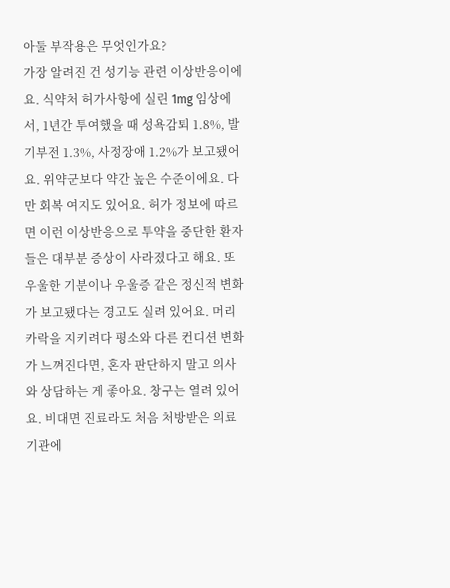아둘 부작용은 무엇인가요?
가장 알려진 건 성기능 관련 이상반응이에요. 식약처 허가사항에 실린 1mg 임상에서, 1년간 투여했을 때 성욕감퇴 1.8%, 발기부전 1.3%, 사정장애 1.2%가 보고됐어요. 위약군보다 약간 높은 수준이에요. 다만 회복 여지도 있어요. 허가 정보에 따르면 이런 이상반응으로 투약을 중단한 환자들은 대부분 증상이 사라졌다고 해요. 또 우울한 기분이나 우울증 같은 정신적 변화가 보고됐다는 경고도 실려 있어요. 머리카락을 지키려다 평소와 다른 컨디션 변화가 느껴진다면, 혼자 판단하지 말고 의사와 상담하는 게 좋아요. 창구는 열려 있어요. 비대면 진료라도 처음 처방받은 의료기관에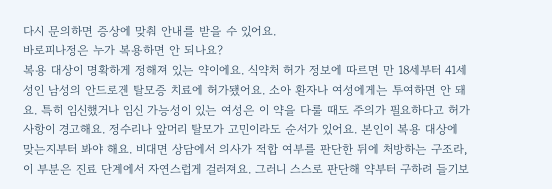다시 문의하면 증상에 맞춰 안내를 받을 수 있어요.
바로피나정은 누가 복용하면 안 되나요?
복용 대상이 명확하게 정해져 있는 약이에요. 식약처 허가 정보에 따르면 만 18세부터 41세 성인 남성의 안드로겐 탈모증 치료에 허가됐어요. 소아 환자나 여성에게는 투여하면 안 돼요. 특히 임신했거나 임신 가능성이 있는 여성은 이 약을 다룰 때도 주의가 필요하다고 허가사항이 경고해요. 정수리나 앞머리 탈모가 고민이라도 순서가 있어요. 본인이 복용 대상에 맞는지부터 봐야 해요. 비대면 상담에서 의사가 적합 여부를 판단한 뒤에 처방하는 구조라, 이 부분은 진료 단계에서 자연스럽게 걸러져요. 그러니 스스로 판단해 약부터 구하려 들기보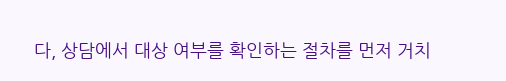다, 상담에서 대상 여부를 확인하는 절차를 먼저 거치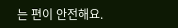는 편이 안전해요.